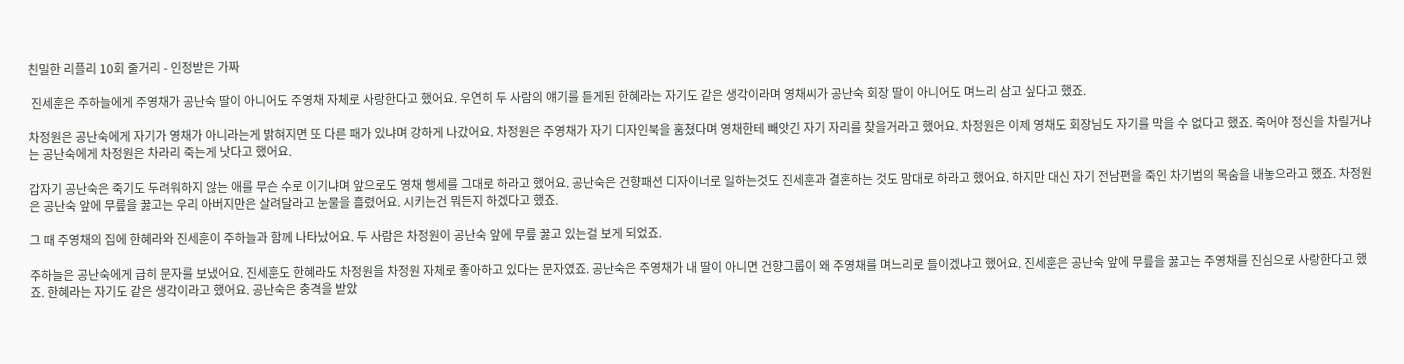친밀한 리플리 10회 줄거리 - 인정받은 가짜

 진세훈은 주하늘에게 주영채가 공난숙 딸이 아니어도 주영채 자체로 사랑한다고 했어요. 우연히 두 사람의 얘기를 듣게된 한혜라는 자기도 같은 생각이라며 영채씨가 공난숙 회장 딸이 아니어도 며느리 삼고 싶다고 했죠.

차정원은 공난숙에게 자기가 영채가 아니라는게 밝혀지면 또 다른 패가 있냐며 강하게 나갔어요. 차정원은 주영채가 자기 디자인북을 훔쳤다며 영채한테 빼앗긴 자기 자리를 찾을거라고 했어요. 차정원은 이제 영채도 회장님도 자기를 막을 수 없다고 했죠. 죽어야 정신을 차릴거냐는 공난숙에게 차정원은 차라리 죽는게 낫다고 했어요.

갑자기 공난숙은 죽기도 두려워하지 않는 애를 무슨 수로 이기냐며 앞으로도 영채 행세를 그대로 하라고 했어요. 공난숙은 건향패션 디자이너로 일하는것도 진세훈과 결혼하는 것도 맘대로 하라고 했어요. 하지만 대신 자기 전남편을 죽인 차기범의 목숨을 내놓으라고 했죠. 차정원은 공난숙 앞에 무릎을 꿇고는 우리 아버지만은 살려달라고 눈물을 흘렸어요. 시키는건 뭐든지 하겠다고 했죠.

그 때 주영채의 집에 한혜라와 진세훈이 주하늘과 함께 나타났어요. 두 사람은 차정원이 공난숙 앞에 무릎 꿇고 있는걸 보게 되었죠.

주하늘은 공난숙에게 급히 문자를 보냈어요. 진세훈도 한혜라도 차정원을 차정원 자체로 좋아하고 있다는 문자였죠. 공난숙은 주영채가 내 딸이 아니면 건향그룹이 왜 주영채를 며느리로 들이겠냐고 했어요. 진세훈은 공난숙 앞에 무릎을 꿇고는 주영채를 진심으로 사랑한다고 했죠. 한혜라는 자기도 같은 생각이라고 했어요. 공난숙은 충격을 받았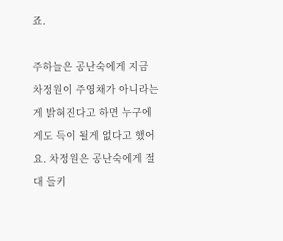죠.

주하늘은 공난숙에게 지금 차정원이 주영채가 아니라는게 밝혀진다고 하면 누구에게도 득이 될게 없다고 했어요. 차정원은 공난숙에게 절대 들키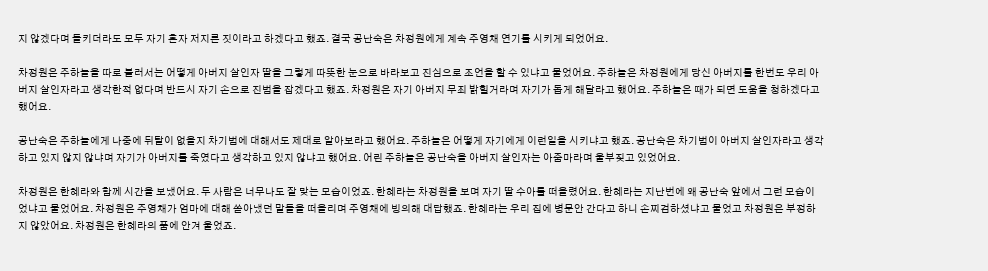지 않겠다며 들키더라도 모두 자기 혼자 저지른 짓이라고 하겠다고 했죠. 결국 공난숙은 차정원에게 계속 주영채 연기를 시키게 되었어요.

차정원은 주하늘을 따로 불러서는 어떻게 아버지 살인자 딸을 그렇게 따뜻한 눈으로 바라보고 진심으로 조언을 할 수 있냐고 물었어요. 주하늘은 차정원에게 당신 아버지를 한번도 우리 아버지 살인자라고 생각한적 없다며 반드시 자기 손으로 진범을 잡겠다고 했죠. 차정원은 자기 아버지 무죄 밝힐거라며 자기가 돕게 해달라고 했어요. 주하늘은 때가 되면 도움을 청하겠다고 했어요.

공난숙은 주하늘에게 나중에 뒤탈이 없을지 차기범에 대해서도 제대로 알아보라고 했어요. 주하늘은 어떻게 자기에게 이런일을 시키냐고 했죠. 공난숙은 차기범이 아버지 살인자라고 생각하고 있지 않지 않냐며 자기가 아버지를 죽였다고 생각하고 있지 않냐고 했어요. 어린 주하늘은 공난숙을 아버지 살인자는 아줌마라며 울부짖고 있었어요.

차정원은 한혜라와 함께 시간을 보냈어요. 두 사람은 너무나도 잘 맞는 모습이었죠. 한혜라는 차정원을 보며 자기 딸 수아를 떠올렸어요. 한혜라는 지난번에 왜 공난숙 앞에서 그런 모습이었냐고 물었어요. 차정원은 주영채가 엄마에 대해 쏟아냈던 말들을 떠올리며 주영채에 빙의해 대답했죠. 한혜라는 우리 집에 병문안 간다고 하니 손찌검하셨냐고 물었고 차정원은 부정하지 않았어요. 차정원은 한혜라의 품에 안겨 울었죠.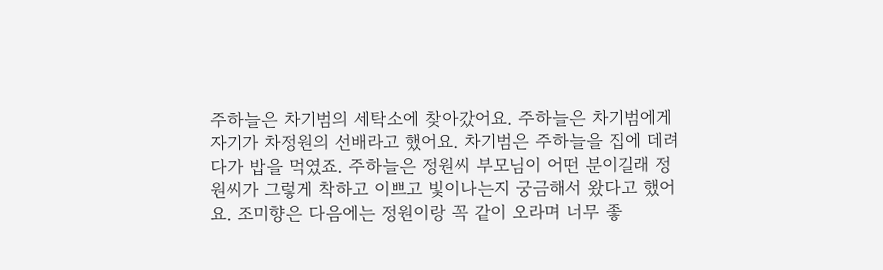주하늘은 차기범의 세탁소에 찾아갔어요. 주하늘은 차기범에게 자기가 차정원의 선배라고 했어요. 차기범은 주하늘을 집에 데려다가 밥을 먹였죠. 주하늘은 정원씨 부모님이 어떤 분이길래 정원씨가 그렇게 착하고 이쁘고 빛이나는지 궁금해서 왔다고 했어요. 조미향은 다음에는 정원이랑 꼭 같이 오라며 너무 좋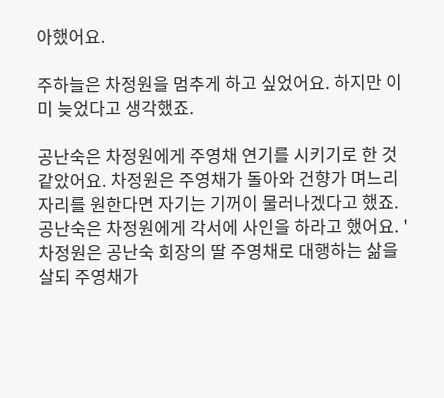아했어요.

주하늘은 차정원을 멈추게 하고 싶었어요. 하지만 이미 늦었다고 생각했죠.

공난숙은 차정원에게 주영채 연기를 시키기로 한 것 같았어요. 차정원은 주영채가 돌아와 건향가 며느리 자리를 원한다면 자기는 기꺼이 물러나겠다고 했죠. 공난숙은 차정원에게 각서에 사인을 하라고 했어요. '차정원은 공난숙 회장의 딸 주영채로 대행하는 삶을 살되 주영채가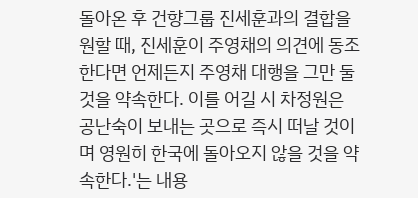돌아온 후 건향그룹 진세훈과의 결합을 원할 때, 진세훈이 주영채의 의견에 동조한다면 언제든지 주영채 대행을 그만 둘 것을 약속한다. 이를 어길 시 차정원은 공난숙이 보내는 곳으로 즉시 떠날 것이며 영원히 한국에 돌아오지 않을 것을 약속한다.'는 내용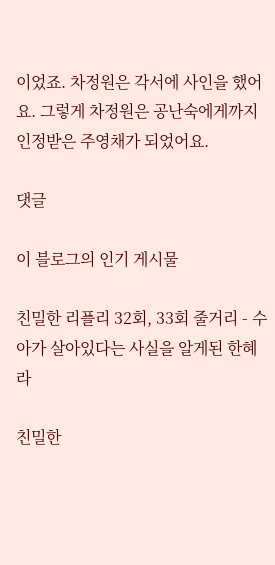이었죠. 차정원은 각서에 사인을 했어요. 그렇게 차정원은 공난숙에게까지 인정받은 주영채가 되었어요.

댓글

이 블로그의 인기 게시물

친밀한 리플리 32회, 33회 줄거리 - 수아가 살아있다는 사실을 알게된 한혜라

친밀한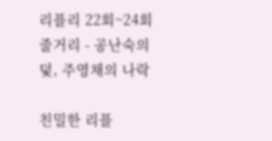리플리 22회~24회 줄거리 - 공난숙의 덫, 주영채의 나락

친밀한 리플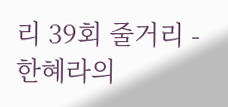리 39회 줄거리 - 한혜라의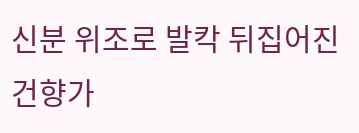신분 위조로 발칵 뒤집어진 건향가